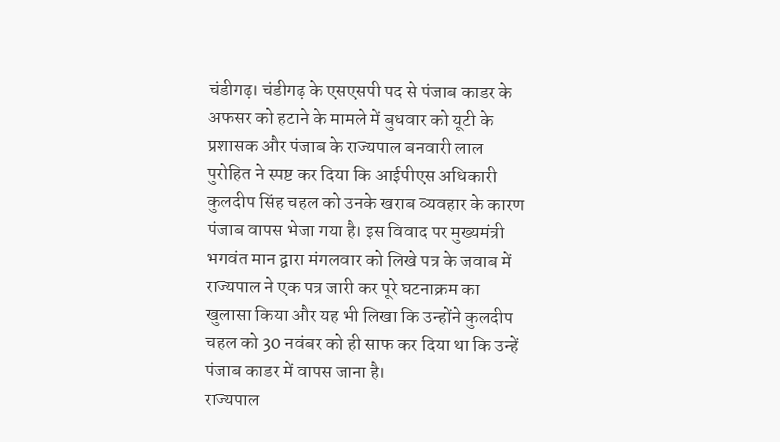चंडीगढ़। चंडीगढ़ के एसएसपी पद से पंजाब काडर के अफसर को हटाने के मामले में बुधवार को यूटी के प्रशासक और पंजाब के राज्यपाल बनवारी लाल पुरोहित ने स्पष्ट कर दिया कि आईपीएस अधिकारी कुलदीप सिंह चहल को उनके खराब व्यवहार के कारण पंजाब वापस भेजा गया है। इस विवाद पर मुख्यमंत्री भगवंत मान द्वारा मंगलवार को लिखे पत्र के जवाब में राज्यपाल ने एक पत्र जारी कर पूरे घटनाक्रम का खुलासा किया और यह भी लिखा कि उन्होंने कुलदीप चहल को 30 नवंबर को ही साफ कर दिया था कि उन्हें पंजाब काडर में वापस जाना है।
राज्यपाल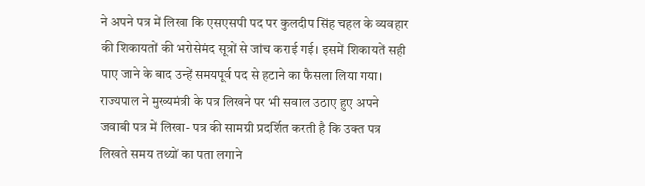ने अपने पत्र में लिखा कि एसएसपी पद पर कुलदीप सिंह चहल के व्यवहार की शिकायतों की भरोसेमंद सूत्रों से जांच कराई गई। इसमें शिकायतें सही पाए जाने के बाद उन्हें समयपूर्व पद से हटाने का फैसला लिया गया। राज्यपाल ने मुख्यमंत्री के पत्र लिखने पर भी सवाल उठाए हुए अपने जवाबी पत्र में लिखा- पत्र की सामग्री प्रदर्शित करती है कि उक्त पत्र लिखते समय तथ्यों का पता लगाने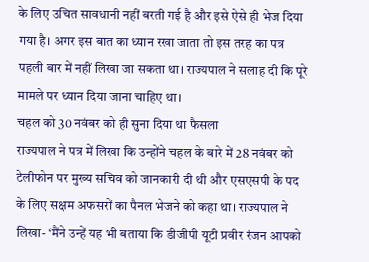के लिए उचित सावधानी नहीं बरती गई है और इसे ऐसे ही भेज दिया गया है। अगर इस बात का ध्यान रखा जाता तो इस तरह का पत्र पहली बार में नहीं लिखा जा सकता था। राज्यपाल ने सलाह दी कि पूरे मामले पर ध्यान दिया जाना चाहिए था।
चहल को 30 नवंबर को ही सुना दिया था फैसला
राज्यपाल ने पत्र में लिखा कि उन्होंने चहल के बारे में 28 नवंबर को टेलीफोन पर मुख्य सचिव को जानकारी दी थी और एसएसपी के पद के लिए सक्षम अफसरों का पैनल भेजने को कहा था। राज्यपाल ने लिखा- ‘मैंने उन्हें यह भी बताया कि डीजीपी यूटी प्रवीर रंजन आपको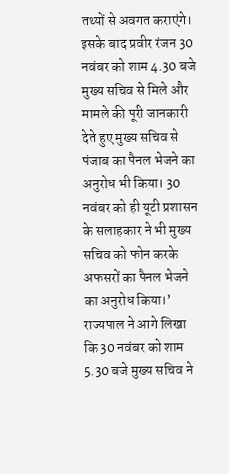तथ्यों से अवगत कराएंगे। इसके बाद प्रवीर रंजन 30 नवंबर को शाम 4.30 बजे मुख्य सचिव से मिले और मामले की पूरी जानकारी देते हुए मुख्य सचिव से पंजाब का पैनल भेजने का अनुरोध भी किया। 30 नवंबर को ही यूटी प्रशासन के सलाहकार ने भी मुख्य सचिव को फोन करके अफसरों का पैनल भेजने का अनुरोध किया।’
राज्यपाल ने आगे लिखा कि 30 नवंबर को शाम 5.30 बजे मुख्य सचिव ने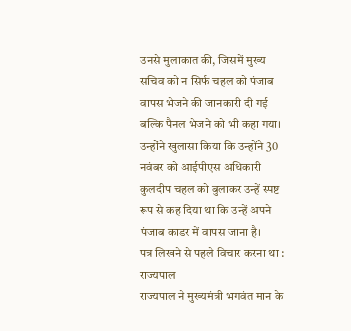उनसे मुलाकात की, जिसमें मुख्य सचिव को न सिर्फ चहल को पंजाब वापस भेजने की जानकारी दी गई बल्कि पैनल भेजने को भी कहा गया। उन्होंने खुलासा किया कि उन्होंने 30 नवंबर को आईपीएस अधिकारी कुलदीप चहल को बुलाकर उन्हें स्पष्ट रूप से कह दिया था कि उन्हें अपने पंजाब काडर में वापस जाना है।
पत्र लिखने से पहले विचार करना था : राज्यपाल
राज्यपाल ने मुख्यमंत्री भगवंत मान के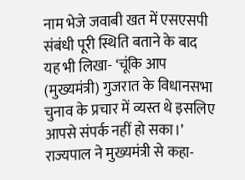नाम भेजे जवाबी खत में एसएसपी संबंधी पूरी स्थिति बताने के बाद यह भी लिखा- ‘चूंकि आप (मुख्यमंत्री) गुजरात के विधानसभा चुनाव के प्रचार में व्यस्त थे इसलिए आपसे संपर्क नहीं हो सका।’ राज्यपाल ने मुख्यमंत्री से कहा-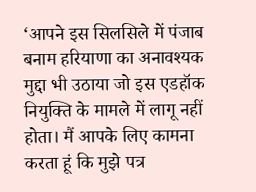‘आपने इस सिलसिले में पंजाब बनाम हरियाणा का अनावश्यक मुद्दा भी उठाया जो इस एडहॉक नियुक्ति के मामले में लागू नहीं होता। मैं आपके लिए कामना करता हूं कि मुझे पत्र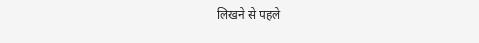लिखने से पहले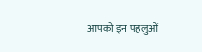आपको इन पहलुओं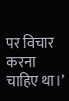पर विचार करना चाहिए था।’